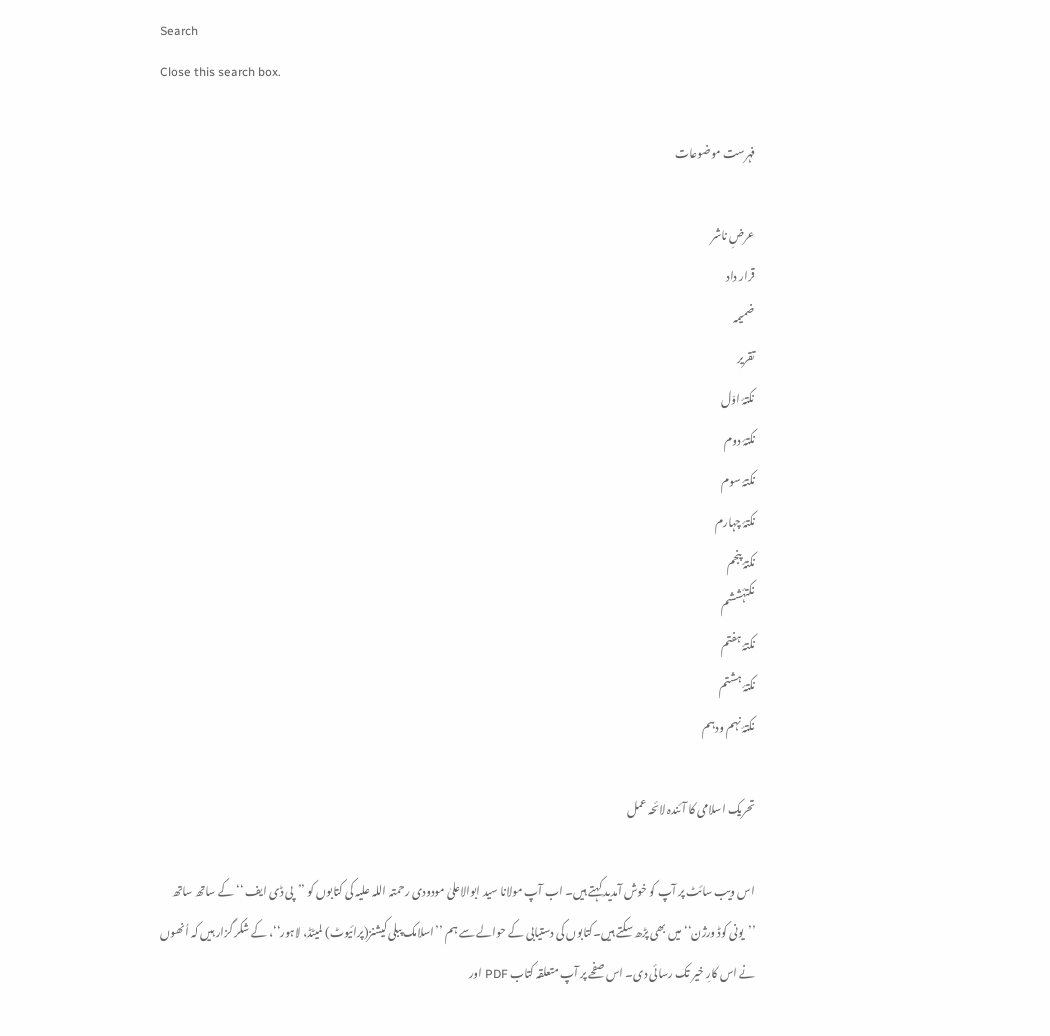Search
Close this search box.

فہرست موضوعات

عرضِ ناشر
قرار داد
ضمیمہ
تقریر
نکتۂ اوّل
نکتۂ دوم
نکتۂ سوم
نکتۂ چہارم
نکتۂ پنجم
نکتۂششم
نکتۂ ہفتم
نکتۂ ہشتم
نکتۂ نہم ودہم

تحریک اسلامی کا آئندہ لائحہ عمل

اس ویب سائٹ پر آپ کو خوش آمدید کہتے ہیں۔ اب آپ مولانا سید ابوالاعلیٰ مودودی رحمتہ اللہ علیہ کی کتابوں کو ’’پی ڈی ایف ‘‘ کے ساتھ ساتھ ’’یونی کوڈ ورژن‘‘ میں بھی پڑھ سکتے ہیں۔کتابوں کی دستیابی کے حوالے سے ہم ’’اسلامک پبلی کیشنز(پرائیوٹ) لمیٹڈ، لاہور‘‘، کے شکر گزار ہیں کہ اُنھوں نے اس کارِ خیر تک رسائی دی۔ اس صفحے پر آپ متعلقہ کتاب PDF اور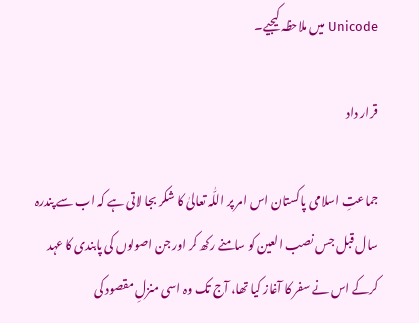Unicode میں ملاحظہ کیجیے۔

قرار داد

جماعتِ اسلامی پاکستان اس امر پر اللّٰہ تعالیٰ کا شکر بجا لاتی ہے کہ اب سے پندرہ سال قبل جس نصب العین کو سامنے رکھ کر اور جن اصولوں کی پابندی کا عہد کرکے اس نے سفر کا آغاز کیا تھا، آج تک وہ اسی منزلِ مقصود کی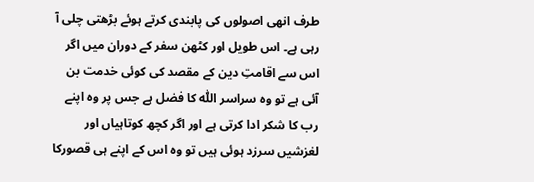طرف انھی اصولوں کی پابندی کرتے ہوئے بڑھتی چلی آ رہی ہے۔ اس طویل اور کٹھن سفر کے دوران میں اگر اس سے اقامتِ دین کے مقصد کی کوئی خدمت بن آئی ہے تو وہ سراسر اللّٰہ کا فضل ہے جس پر وہ اپنے رب کا شکر ادا کرتی ہے اور اگر کچھ کوتاہیاں اور لغزشیں سرزد ہوئی ہیں تو وہ اس کے اپنے ہی قصورکا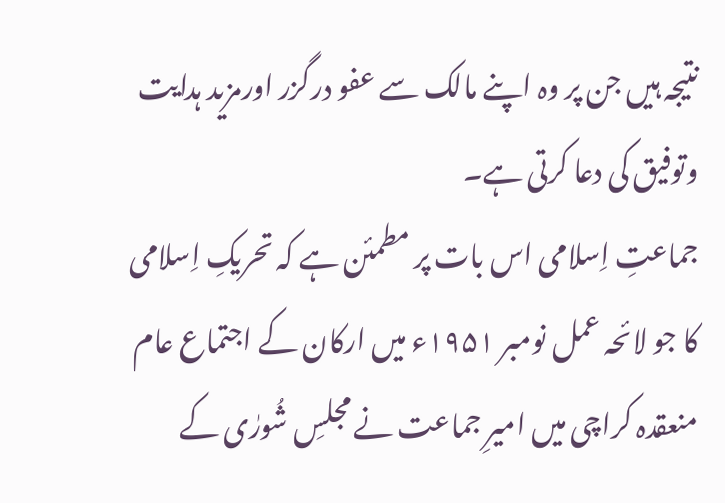نتیجہ ہیں جن پر وہ اپنے مالک سے عفو درگزر اورمزید ہدایت وتوفیق کی دعا کرتی ہے۔
جماعتِ اِسلامی اس بات پر مطمئن ہے کہ تحریکِ اِسلامی کا جو لائحہ عمل نومبر ۱۹۵۱ء میں ارکان کے اجتماع عام منعقدہ کراچی میں امیرِ جماعت نے مجلسِ شُورٰی کے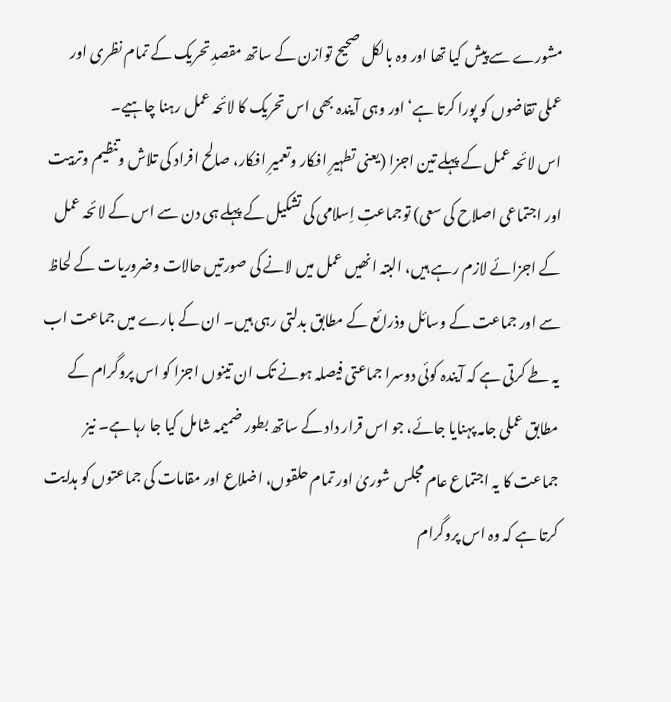مشورے سے پیش کیا تھا اور وہ بالکل صحیح توازن کے ساتھ مقصدِ تحریک کے تمام نظری اور عملی تقاضوں کو پورا کرتا ہے‘ اور وہی آیندہ بھی اس تحریک کا لائحہ عمل رہنا چاہیے۔
اس لائحہ عمل کے پہلے تین اجزا (یعنی تطہیرِ افکار وتعمیرِ افکار، صالح افراد کی تلاش وتنظیم وتربیت اور اجتماعی اصلاح کی سعی) توجماعتِ اِسلامی کی تشکیل کے پہلے ہی دن سے اس کے لائحہ عمل کے اجزائے لازم رہے ہیں، البتہ انھیں عمل میں لانے کی صورتیں حالات وضروریات کے لحاظ سے اور جماعت کے وسائل وذرائع کے مطابق بدلتی رہی ہیں۔ ان کے بارے میں جماعت اب یہ طے کرتی ہے کہ آیندہ کوئی دوسرا جماعتی فیصلہ ہونے تک ان تینوں اجزا کو اس پروگرام کے مطابق عملی جامہ پہنایا جائے، جو اس قرار داد کے ساتھ بطور ضمیمہ شامل کیا جا رہا ہے۔ نیز جماعت کا یہ اجتماع عام مجلس شوریٰ اور تمام حلقوں، اضلاع اور مقامات کی جماعتوں کو ہدایت کرتا ہے کہ وہ اس پروگرام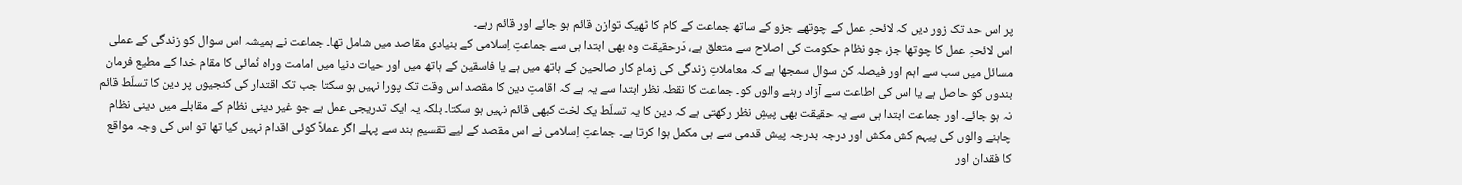پر اس حد تک زور دیں کہ لائحہِ عمل کے چوتھے جزو کے ساتھ جماعت کے کام کا ٹھیک توازن قائم ہو جائے اور قائم رہے۔
اس لائحہِ عمل کا چوتھا جز، جو نظام حکومت کی اصلاح سے متعلق ہے، دَرحقیقت وہ بھی ابتدا ہی سے جماعتِ اِسلامی کے بنیادی مقاصد میں شامل تھا۔ جماعت نے ہمیشہ اس سوال کو زندگی کے عملی مسائل میں سب سے اہم اور فیصلہ کن سوال سمجھا ہے کہ معاملاتِ زندگی کی زمامِ کار صالحین کے ہاتھ میں ہے یا فاسقین کے ہاتھ میں اور حیات دنیا میں امامت وراہ نُمائی کا مقام خدا کے مطیع فرمان بندوں کو حاصل ہے یا اس کی اطاعت سے آزاد رہنے والوں کو۔ جماعت کا نقطہ نظر ابتدا سے یہ ہے کہ اقامتِ دین کا مقصد اس وقت تک پورا نہیں ہو سکتا جب تک اقتدار کی کنجیوں پر دین کا تسلّط قائم نہ ہو جائے۔ اور جماعت ابتدا ہی سے یہ حقیقت بھی پیشِ نظر رکھتی ہے کہ دین کا یہ تسلّط یک لخت کبھی قائم نہیں ہو سکتا۔ بلکہ یہ ایک تدریجی عمل ہے جو غیر دینی نظام کے مقابلے میں دینی نظام چاہنے والوں کی پیہم کش مکش اور درجہ بدرجہ پیش قدمی سے ہی مکمل ہوا کرتا ہے۔ جماعتِ اِسلامی نے اس مقصد کے لیے تقسیمِ ہند سے پہلے اگر عملاً کوئی اقدام نہیں کیا تھا تو اس کی وجہ مواقع کا فقدان اور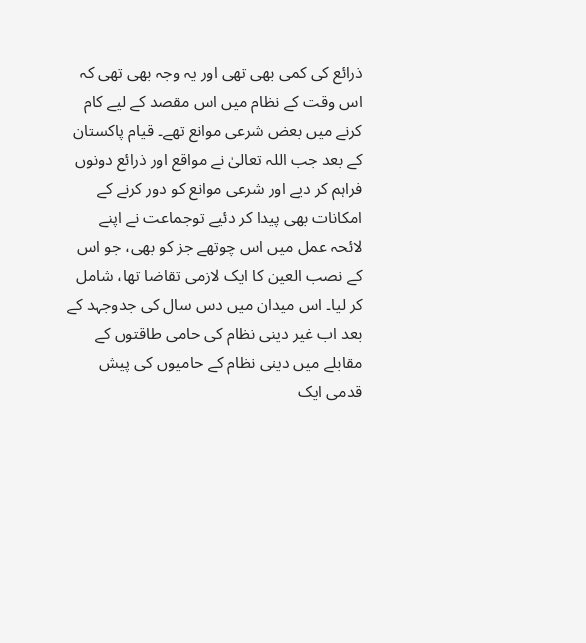ذرائع کی کمی بھی تھی اور یہ وجہ بھی تھی کہ اس وقت کے نظام میں اس مقصد کے لیے کام کرنے میں بعض شرعی موانع تھے۔ قیام پاکستان کے بعد جب اللہ تعالیٰ نے مواقع اور ذرائع دونوں فراہم کر دیے اور شرعی موانع کو دور کرنے کے امکانات بھی پیدا کر دئیے توجماعت نے اپنے لائحہ عمل میں اس چوتھے جز کو بھی، جو اس کے نصب العین کا ایک لازمی تقاضا تھا، شامل کر لیا۔ اس میدان میں دس سال کی جدوجہد کے بعد اب غیر دینی نظام کی حامی طاقتوں کے مقابلے میں دینی نظام کے حامیوں کی پیش قدمی ایک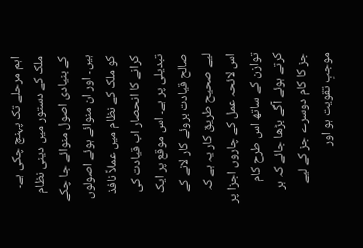اہم مرحلے تک پہنچ چکی ہے۔ ملک کے دستور میں دینی نظام کے بنیادی اصول منوائے جا چکے ہیں۔ اور ان منوائے ہوئے اصولوں کو ملک کے نظام میں عملاً نافذ کرانے کا انحصار اب قیادت کی تبدیلی پر ہے۔ اس موقع پر ایک صالح قیادت بروئے کار لانے کے لیے صحیح طریق کار یہ ہے کہ اس لائحہ عمل کے چاروں اجزا پر توازن کے ساتھ اس طرح کام کرتے ہوئے آگے بڑھا جائے کہ ہر جز کا کام دوسرے جز کے لیے موجبِ تقویت ہو اور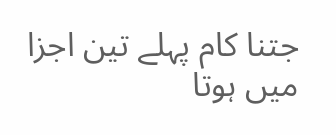جتنا کام پہلے تین اجزا میں ہوتا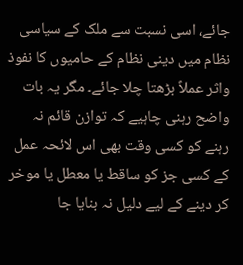جائے، اسی نسبت سے ملک کے سیاسی نظام میں دینی نظام کے حامیوں کا نفوذ واثر عملاً بڑھتا چلا جائے۔ مگر یہ بات واضح رہنی چاہیے کہ توازن قائم نہ رہنے کو کسی وقت بھی اس لائحہ عمل کے کسی جز کو ساقط یا معطل یا موخر کر دینے کے لیے دلیل نہ بنایا جا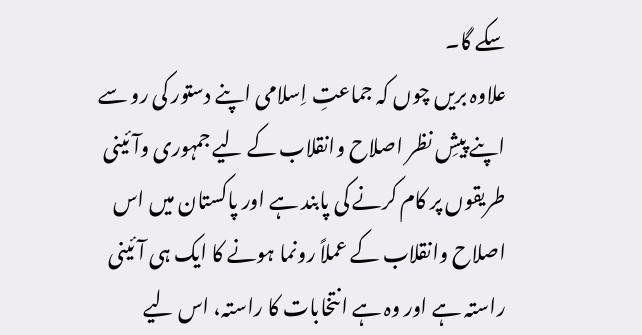سکے گا۔
علاوہ بریں چوں کہ جماعتِ اِسلامی اپنے دستور کی رو سے اپنے پیشِ نظر اصلاح وانقلاب کے لیے جمہوری وآئینی طریقوں پر کام کرنے کی پابند ہے اور پاکستان میں اس اصلاح وانقلاب کے عملاً رونما ہونے کا ایک ہی آئینی راستہ ہے اور وہ ہے انتخابات کا راستہ، اس لیے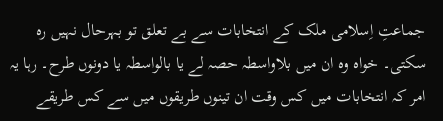جماعتِ اِسلامی ملک کے انتخابات سے بے تعلق تو بہرحال نہیں رہ سکتی۔ خواہ وہ ان میں بلاواسطہ حصہ لے یا بالواسطہ یا دونوں طرح۔ رہا یہ امر کہ انتخابات میں کس وقت ان تینوں طریقوں میں سے کس طریقے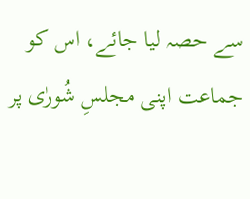سے حصہ لیا جائے، اس کو جماعت اپنی مجلسِ شُورٰی پر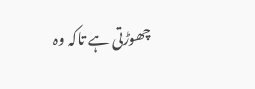چھوڑتی ہے تاکہ وہ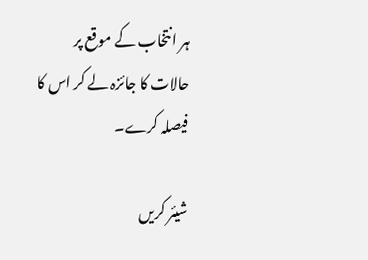ہر انتخاب کے موقع پر حالات کا جائزہ لے کر اس کا فیصلہ کرے۔

شیئر کریں